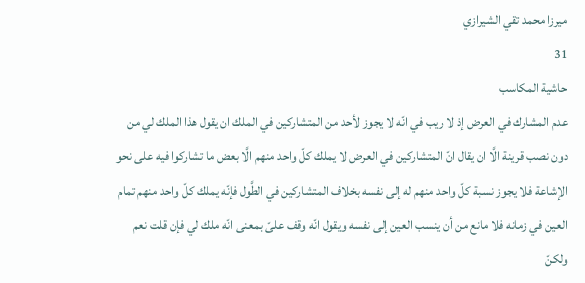ميرزا محمد تقي الشيرازي
31
حاشية المكاسب
عدم المشارك في العرض إذ لا ريب في انّه لا يجوز لأحد من المتشاركين في الملك ان يقول هذا الملك لي من دون نصب قرينة الَّا ان يقال انّ المتشاركين في العرض لا يملك كلّ واحد منهم الَّا بعض ما تشاركوا فيه على نحو الإشاعة فلا يجوز نسبة كلّ واحد منهم له إلى نفسه بخلاف المتشاركين في الطَّول فإنّه يملك كلّ واحد منهم تمام العين في زمانه فلا مانع من أن ينسب العين إلى نفسه ويقول انّه وقف علىّ بمعنى انّه ملك لي فإن قلت نعم ولكنّ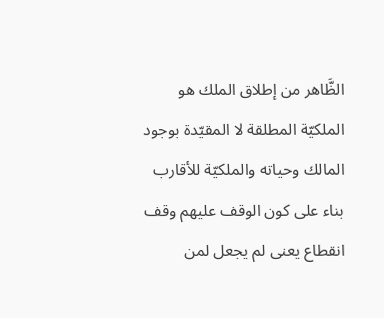الظَّاهر من إطلاق الملك هو الملكيّة المطلقة لا المقيّدة بوجود المالك وحياته والملكيّة للأقارب بناء على كون الوقف عليهم وقف انقطاع يعنى لم يجعل لمن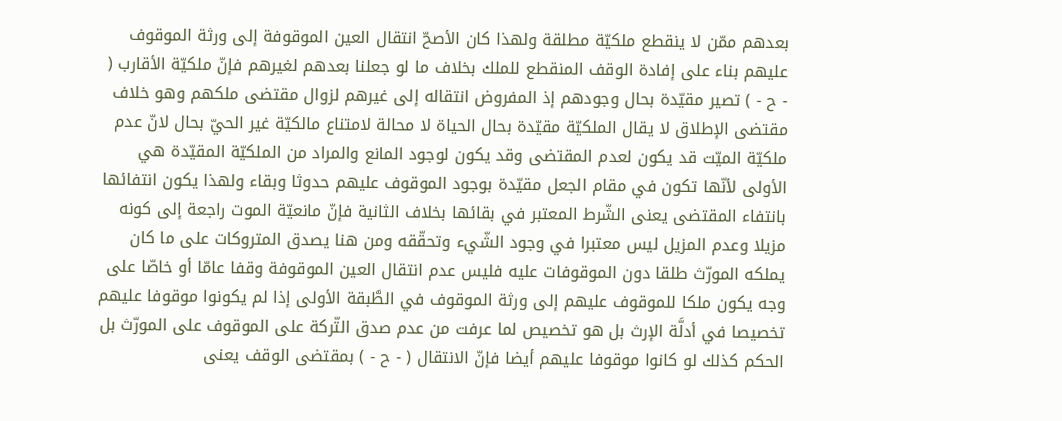بعدهم ممّن لا ينقطع ملكيّة مطلقة ولهذا كان الأصحّ انتقال العين الموقوفة إلى ورثة الموقوف عليهم بناء على إفادة الوقف المنقطع للملك بخلاف ما لو جعلنا بعدهم لغيرهم فإنّ ملكيّة الأقارب ( - ح - ) تصير مقيّدة بحال وجودهم إذ المفروض انتقاله إلى غيرهم لزوال مقتضى ملكهم وهو خلاف مقتضى الإطلاق لا يقال الملكيّة مقيّدة بحال الحياة لا محالة لامتناع مالكيّة غير الحيّ بحال لانّ عدم ملكيّة الميّت قد يكون لعدم المقتضى وقد يكون لوجود المانع والمراد من الملكيّة المقيّدة هي الأولى لأنّها تكون في مقام الجعل مقيّدة بوجود الموقوف عليهم حدوثا وبقاء ولهذا يكون انتفائها بانتفاء المقتضى يعنى الشّرط المعتبر في بقائها بخلاف الثانية فإنّ مانعيّة الموت راجعة إلى كونه مزيلا وعدم المزيل ليس معتبرا في وجود الشّيء وتحقّقه ومن هنا يصدق المتروكات على ما كان يملكه المورّث طلقا دون الموقوفات عليه فليس عدم انتقال العين الموقوفة وقفا عامّا أو خاصّا على وجه يكون ملكا للموقوف عليهم إلى ورثة الموقوف في الطَّبقة الأولى إذا لم يكونوا موقوفا عليهم تخصيصا في أدلَّة الإرث بل هو تخصيص لما عرفت من عدم صدق التّركة على الموقوف على المورّث بل الحكم كذلك لو كانوا موقوفا عليهم أيضا فإنّ الانتقال ( - ح - ) بمقتضى الوقف يعنى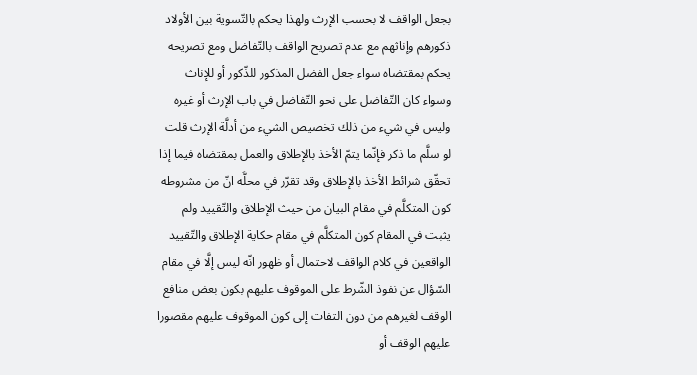بجعل الواقف لا بحسب الإرث ولهذا يحكم بالتّسوية بين الأولاد ذكورهم وإناثهم مع عدم تصريح الواقف بالتّفاضل ومع تصريحه يحكم بمقتضاه سواء جعل الفضل المذكور للذّكور أو للإناث وسواء كان التّفاضل على نحو التّفاضل في باب الإرث أو غيره وليس في شيء من ذلك تخصيص الشيء من أدلَّة الإرث قلت لو سلَّم ما ذكر فإنّما يتمّ الأخذ بالإطلاق والعمل بمقتضاه فيما إذا تحقّق شرائط الأخذ بالإطلاق وقد تقرّر في محلَّه انّ من مشروطه كون المتكلَّم في مقام البيان من حيث الإطلاق والتّقييد ولم يثبت في المقام كون المتكلَّم في مقام حكاية الإطلاق والتّقييد الواقعين في كلام الواقف لاحتمال أو ظهور انّه ليس إلَّا في مقام السّؤال عن نفوذ الشّرط على الموقوف عليهم بكون بعض منافع الوقف لغيرهم من دون التفات إلى كون الموقوف عليهم مقصورا عليهم الوقف أو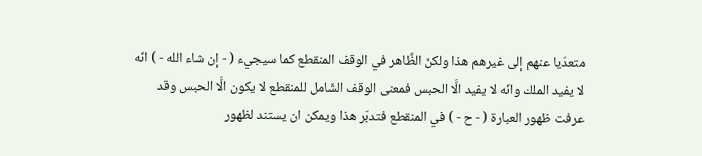متعدّيا عنهم إلى غيرهم هذا ولكنّ الظَّاهر في الوقف المنقطع كما سيجيء ( - إن شاء الله - ) انّه لا يفيد الملك وانّه لا يفيد الَّا الحبس فمعنى الوقف الشّامل للمنقطع لا يكون الَّا الحبس وقد عرفت ظهور العبارة ( - ح - ) في المنقطع فتدبّر هذا ويمكن ان يستند لظهور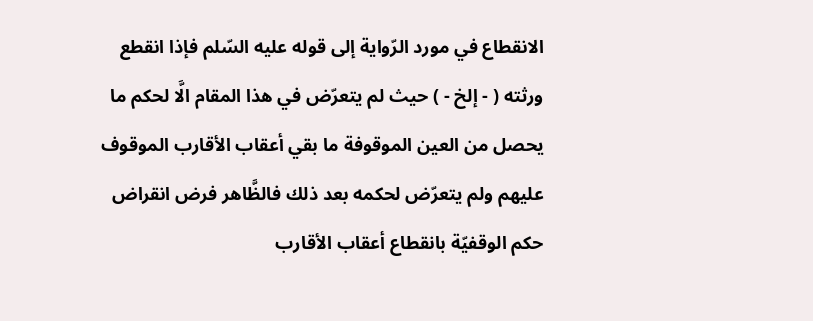الانقطاع في مورد الرّواية إلى قوله عليه السّلم فإذا انقطع ورثته ( - إلخ - ) حيث لم يتعرّض في هذا المقام الَّا لحكم ما يحصل من العين الموقوفة ما بقي أعقاب الأقارب الموقوف عليهم ولم يتعرّض لحكمه بعد ذلك فالظَّاهر فرض انقراض حكم الوقفيّة بانقطاع أعقاب الأقارب